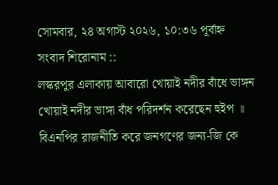সোমবার, ২৪ অগাস্ট ২০২৬, ১০:৩৬ পূর্বাহ্ন
সংবাদ শিরোনাম ::
লস্করপুর এলাকায় আবারো খোয়াই নদীর বাঁধে ভাঙ্গন খোয়াই নদীর ভাঙ্গা বাঁধ পরিদর্শন করেছেন হুইপ ॥ বিএনপির রাজনীতি করে জনগণের জন্য-জি কে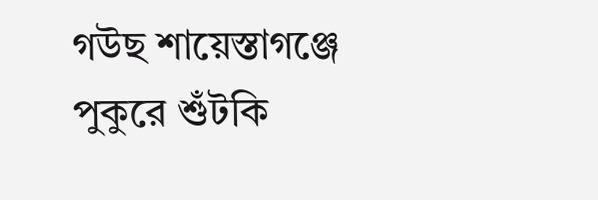গউছ শায়েস্তাগঞ্জে পুকুরে শুঁটকি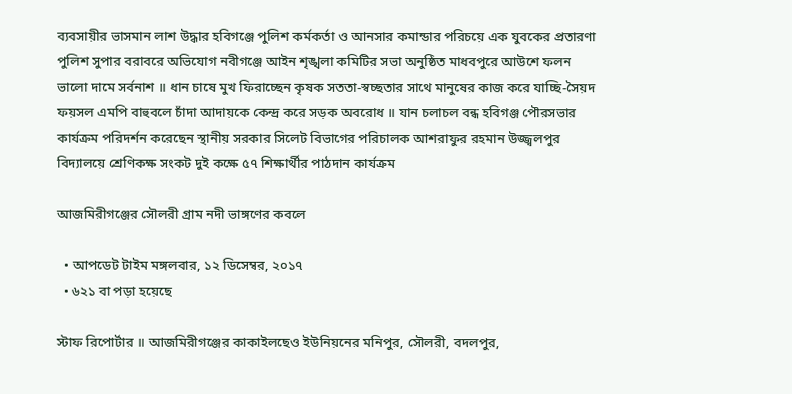ব্যবসায়ীর ভাসমান লাশ উদ্ধার হবিগঞ্জে পুলিশ কর্মকর্তা ও আনসার কমান্ডার পরিচয়ে এক যুবকের প্রতারণা পুলিশ সুপার বরাবরে অভিযোগ নবীগঞ্জে আইন শৃঙ্খলা কমিটির সভা অনুষ্ঠিত মাধবপুরে আউশে ফলন ভালো দামে সর্বনাশ ॥ ধান চাষে মুখ ফিরাচ্ছেন কৃষক সততা-স্বচ্ছতার সাথে মানুষের কাজ করে যাচ্ছি-সৈয়দ ফয়সল এমপি বাহুবলে চাঁদা আদায়কে কেন্দ্র করে সড়ক অবরোধ ॥ যান চলাচল বন্ধ হবিগঞ্জ পৌরসভার কার্যক্রম পরিদর্শন করেছেন স্থানীয় সরকার সিলেট বিভাগের পরিচালক আশরাফুর রহমান উজ্জ্বলপুর বিদ্যালয়ে শ্রেণিকক্ষ সংকট দুই কক্ষে ৫৭ শিক্ষার্থীর পাঠদান কার্যক্রম

আজমিরীগঞ্জের সৌলরী গ্রাম নদী ভাঙ্গণের কবলে

  • আপডেট টাইম মঙ্গলবার, ১২ ডিসেম্বর, ২০১৭
  • ৬২১ বা পড়া হয়েছে

স্টাফ রিপোর্টার ॥ আজমিরীগঞ্জের কাকাইলছেও ইউনিয়নের মনিপুর, সৌলরী, বদলপুর,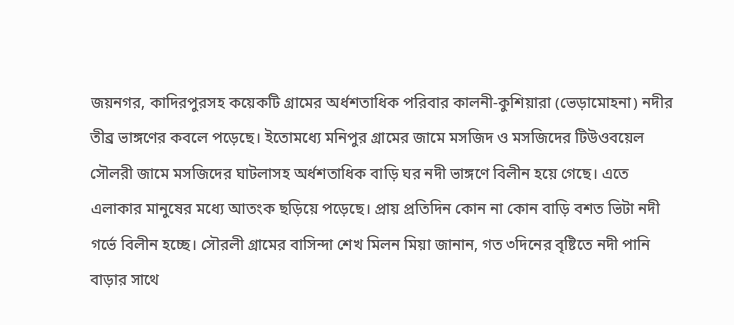জয়নগর, কাদিরপুরসহ কয়েকটি গ্রামের অর্ধশতাধিক পরিবার কালনী-কুশিয়ারা (ভেড়ামোহনা) নদীর তীব্র ভাঙ্গণের কবলে পড়েছে। ইতোমধ্যে মনিপুর গ্রামের জামে মসজিদ ও মসজিদের টিউওবয়েল সৌলরী জামে মসজিদের ঘাটলাসহ অর্ধশতাধিক বাড়ি ঘর নদী ভাঙ্গণে বিলীন হয়ে গেছে। এতে এলাকার মানুষের মধ্যে আতংক ছড়িয়ে পড়েছে। প্রায় প্রতিদিন কোন না কোন বাড়ি বশত ভিটা নদী গর্ভে বিলীন হচ্ছে। সৌরলী গ্রামের বাসিন্দা শেখ মিলন মিয়া জানান, গত ৩দিনের বৃষ্টিতে নদী পানি বাড়ার সাথে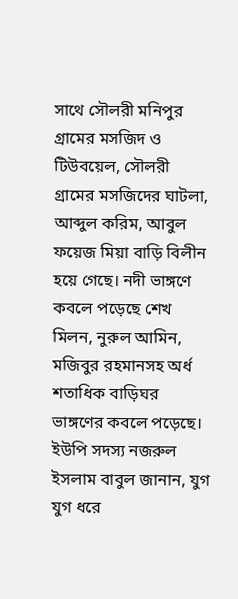সাথে সৌলরী মনিপুর গ্রামের মসজিদ ও টিউবয়েল, সৌলরী গ্রামের মসজিদের ঘাটলা, আব্দুল করিম, আবুল ফয়েজ মিয়া বাড়ি বিলীন হয়ে গেছে। নদী ভাঙ্গণে কবলে পড়েছে শেখ মিলন, নুরুল আমিন, মজিবুর রহমানসহ অর্ধ শতাধিক বাড়িঘর ভাঙ্গণের কবলে পড়েছে। ইউপি সদস্য নজরুল ইসলাম বাবুল জানান, যুগ যুগ ধরে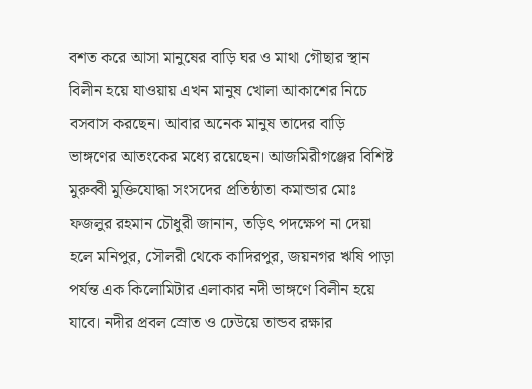বশত করে আসা মানুষের বাড়ি ঘর ও মাথা গৌছার স্থান বিলীন হয়ে যাওয়ায় এখন মানুষ খোলা আকাশের নিচে বসবাস করছেন। আবার অনেক মানুষ তাদের বাড়ি ভাঙ্গণের আতংকের মধ্যে রয়েছেন। আজমিরীগঞ্জের বিশিষ্ট মুরুব্বী মুক্তিযোদ্ধা সংসদের প্রতিষ্ঠাতা কমান্ডার মোঃ ফজলুর রহমান চৌধুরী জানান, তড়িৎ পদক্ষেপ না দেয়া হলে মনিপুর, সৌলরী থেকে কাদিরপুর, জয়নগর ঋষি পাড়া পর্যন্ত এক কিলোমিটার এলাকার নদী ভাঙ্গণে বিলীন হয়ে যাবে। নদীর প্রবল স্রোত ও ঢেউয়ে তান্ডব রক্ষার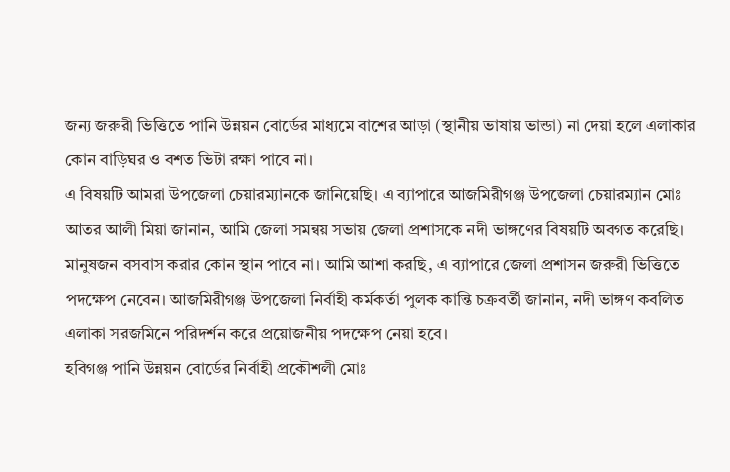জন্য জরুরী ভিত্তিতে পানি উন্নয়ন বোর্ডের মাধ্যমে বাশের আড়া (স্থানীয় ভাষায় ভান্ডা) না দেয়া হলে এলাকার কোন বাড়িঘর ও বশত ভিটা রক্ষা পাবে না।
এ বিষয়টি আমরা উপজেলা চেয়ারম্যানকে জানিয়েছি। এ ব্যাপারে আজমিরীগঞ্জ উপজেলা চেয়ারম্যান মোঃ আতর আলী মিয়া জানান, আমি জেলা সমন্বয় সভায় জেলা প্রশাসকে নদী ভাঙ্গণের বিষয়টি অবগত করেছি। মানুষজন বসবাস করার কোন স্থান পাবে না। আমি আশা করছি, এ ব্যাপারে জেলা প্রশাসন জরুরী ভিত্তিতে পদক্ষেপ নেবেন। আজমিরীগঞ্জ উপজেলা নির্বাহী কর্মকর্তা পুলক কান্তি চক্রবর্তী জানান, নদী ভাঙ্গণ কবলিত এলাকা সরজমিনে পরিদর্শন করে প্রয়োজনীয় পদক্ষেপ নেয়া হবে।
হবিগঞ্জ পানি উন্নয়ন বোর্ডের নির্বাহী প্রকৌশলী মোঃ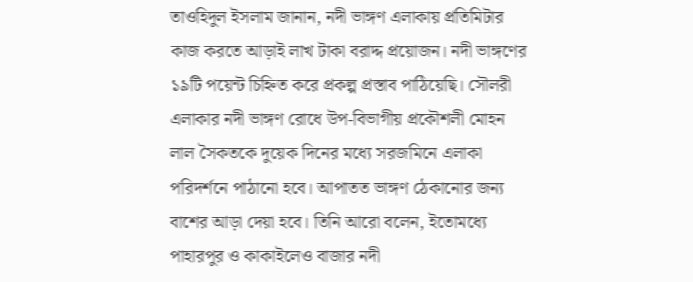তাওহিদুল ইসলাম জানান, নদী ভাঙ্গণ এলাকায় প্রতিমিটার কাজ করতে আড়াই লাখ টাকা বরাদ্দ প্রয়োজন। নদী ভাঙ্গণের ১৯টি পয়েন্ট চিহ্নিত করে প্রকল্প প্রস্তাব পাঠিয়েছি। সৌলরী এলাকার নদী ভাঙ্গণ রোধে উপ-বিভাগীয় প্রকৌশলী মোহন লাল সৈকতকে দুয়েক দিনের মধ্যে সরজমিনে এলাকা পরিদর্শনে পাঠানো হবে। আপাতত ভাঙ্গণ ঠেকানোর জন্য বাশের আড়া দেয়া হবে। তিনি আরো বলেন, ইতোমধ্যে পাহারপুর ও কাকাইলেও বাজার নদী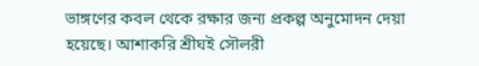ভাঙ্গণের কবল থেকে রক্ষার জন্য প্রকল্প অনুমোদন দেয়া হয়েছে। আশাকরি শ্রীঘই সৌলরী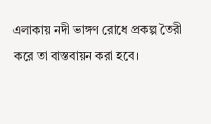এলাকায় নদী ভাঙ্গণ রোধে প্রকল্প তৈরী করে তা বাস্তবায়ন করা হবে।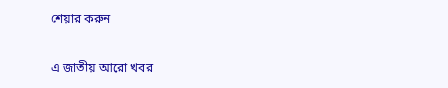শেয়ার করুন

এ জাতীয় আরো খবর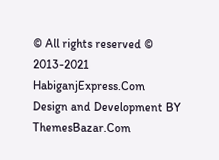© All rights reserved © 2013-2021 HabiganjExpress.Com
Design and Development BY ThemesBazar.Com